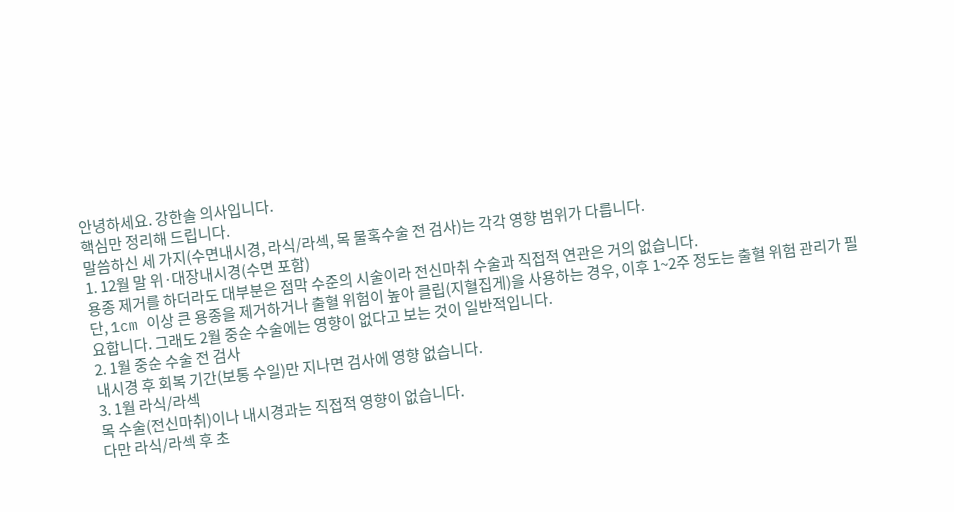안녕하세요. 강한솔 의사입니다.
핵심만 정리해 드립니다.
말씀하신 세 가지(수면내시경, 라식/라섹, 목 물혹수술 전 검사)는 각각 영향 범위가 다릅니다.
1. 12월 말 위·대장내시경(수면 포함)
용종 제거를 하더라도 대부분은 점막 수준의 시술이라 전신마취 수술과 직접적 연관은 거의 없습니다.
단, 1cm 이상 큰 용종을 제거하거나 출혈 위험이 높아 클립(지혈집게)을 사용하는 경우, 이후 1~2주 정도는 출혈 위험 관리가 필요합니다. 그래도 2월 중순 수술에는 영향이 없다고 보는 것이 일반적입니다.
2. 1월 중순 수술 전 검사
내시경 후 회복 기간(보통 수일)만 지나면 검사에 영향 없습니다.
3. 1월 라식/라섹
목 수술(전신마취)이나 내시경과는 직접적 영향이 없습니다.
다만 라식/라섹 후 초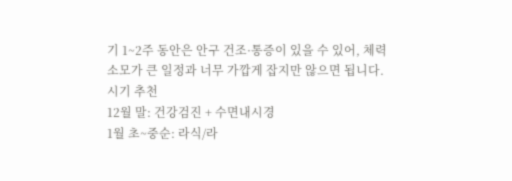기 1~2주 동안은 안구 건조·통증이 있을 수 있어, 체력 소모가 큰 일정과 너무 가깝게 잡지만 않으면 됩니다.
시기 추천
12월 말: 건강검진 + 수면내시경
1월 초~중순: 라식/라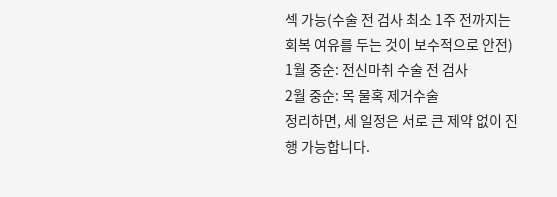섹 가능(수술 전 검사 최소 1주 전까지는 회복 여유를 두는 것이 보수적으로 안전)
1월 중순: 전신마취 수술 전 검사
2월 중순: 목 물혹 제거수술
정리하면, 세 일정은 서로 큰 제약 없이 진행 가능합니다.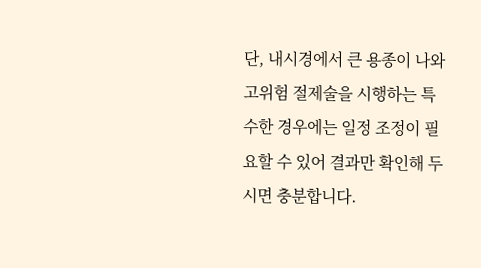단, 내시경에서 큰 용종이 나와 고위험 절제술을 시행하는 특수한 경우에는 일정 조정이 필요할 수 있어 결과만 확인해 두시면 충분합니다.